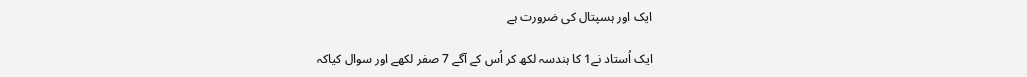ایک اور ہسپتال کی ضرورت ہے

ایک اُستاد نے1 کا ہندسہ لکھ کر اُس کے آگے 7 صفر لکھے اور سوال کیاکہ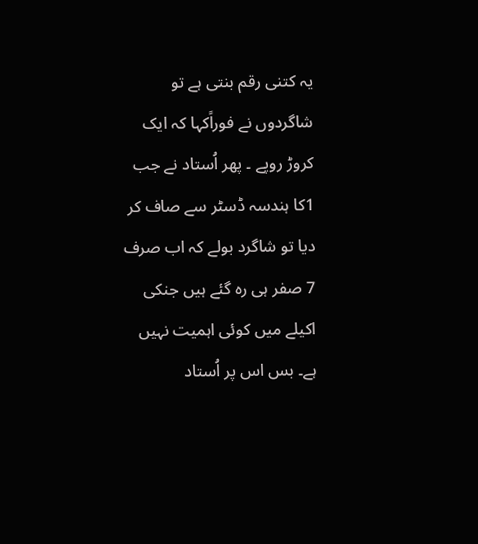یہ کتنی رقم بنتی ہے تو شاگردوں نے فوراًکہا کہ ایک کروڑ روپے ۔ پھر اُستاد نے جب 1کا ہندسہ ڈسٹر سے صاف کر دیا تو شاگرد بولے کہ اب صرف 7 صفر ہی رہ گئے ہیں جنکی اکیلے میں کوئی اہمیت نہیں ہے۔ بس اس پر اُستاد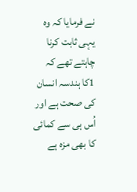نے فرمایا کہ وہ یہی ثابت کرنا چاہتے تھے کہ 1کا ہندسہ انسان کی صحت ہے اور اُس ہی سے کمائی کا بھی مزہ ہے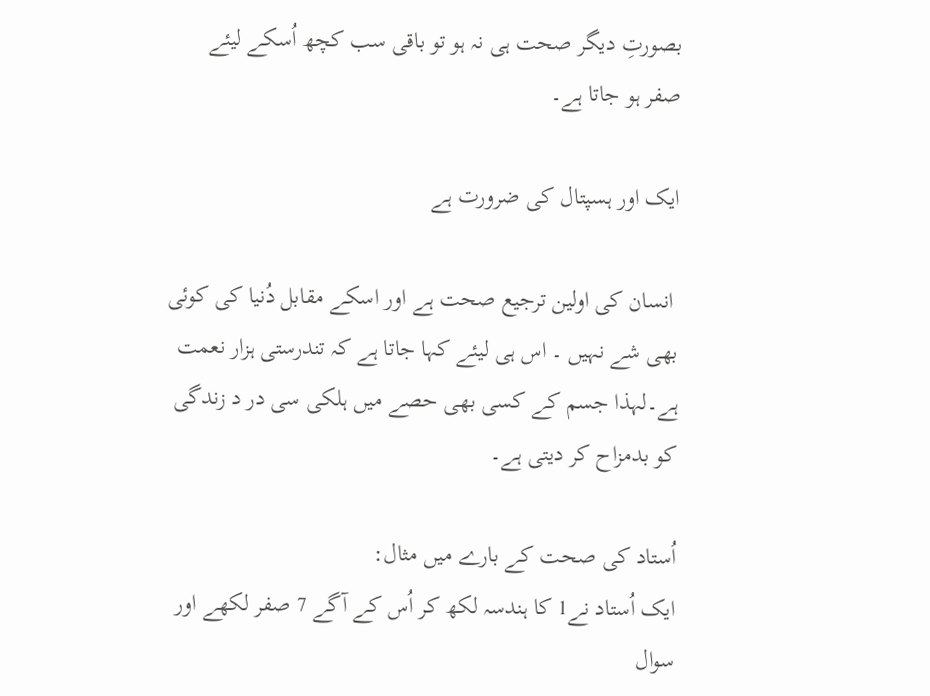بصورتِ دیگر صحت ہی نہ ہو تو باقی سب کچھ اُسکے لیئے صفر ہو جاتا ہے۔

ایک اور ہسپتال کی ضرورت ہے

 انسان کی اولین ترجیع صحت ہے اور اسکے مقابل دُنیا کی کوئی بھی شے نہیں ۔ اس ہی لیئے کہا جاتا ہے کہ تندرستی ہزار نعمت ہے۔لہذا جسم کے کسی بھی حصے میں ہلکی سی در د زندگی کو بدمزاح کر دیتی ہے۔

اُستاد کی صحت کے بارے میں مثال:
ایک اُستاد نے1 کا ہندسہ لکھ کر اُس کے آگے 7 صفر لکھے اور سوال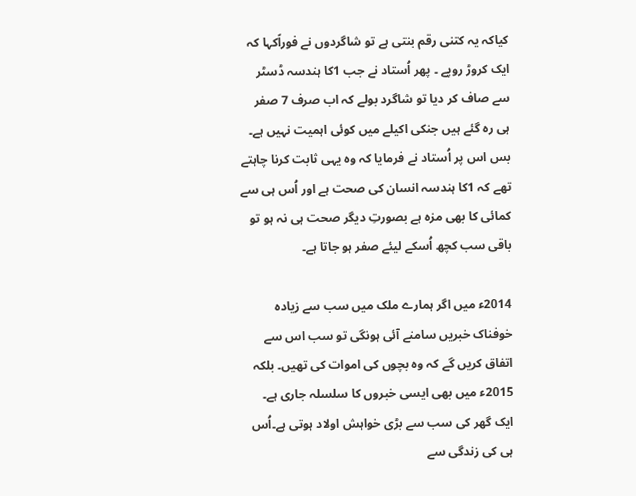کیاکہ یہ کتنی رقم بنتی ہے تو شاگردوں نے فوراًکہا کہ ایک کروڑ روپے ۔ پھر اُستاد نے جب 1کا ہندسہ ڈسٹر سے صاف کر دیا تو شاگرد بولے کہ اب صرف 7 صفر ہی رہ گئے ہیں جنکی اکیلے میں کوئی اہمیت نہیں ہے۔ بس اس پر اُستاد نے فرمایا کہ وہ یہی ثابت کرنا چاہتے تھے کہ 1کا ہندسہ انسان کی صحت ہے اور اُس ہی سے کمائی کا بھی مزہ ہے بصورتِ دیگر صحت ہی نہ ہو تو باقی سب کچھ اُسکے لیئے صفر ہو جاتا ہے۔

2014ء میں اگر ہمارے ملک میں سب سے زیادہ خوفناک خبریں سامنے آئی ہونگی تو سب اس سے اتفاق کریں گے کہ وہ بچوں کی اموات کی تھیں۔ بلکہ 2015ء میں بھی ایسی خبروں کا سلسلہ جاری ہے۔ ایک گھر کی سب سے بڑی خواہش اولاد ہوتی ہے۔اُس ہی کی زندگی سے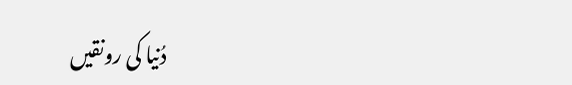دُنیا کی رونقیں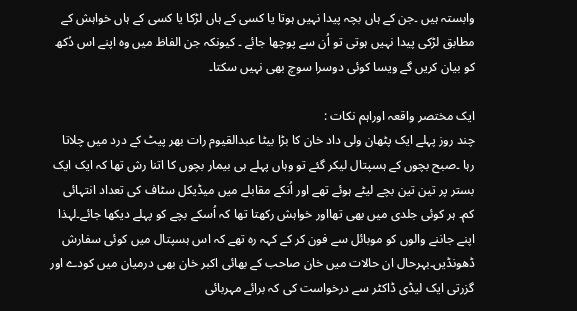وابستہ ہیں ۔جن کے ہاں بچہ پیدا نہیں ہوتا یا کسی کے ہاں لڑکا یا کسی کے ہاں خواہش کے مطابق لڑکی پیدا نہیں ہوتی تو اُن سے پوچھا جائے ۔ کیونکہ جن الفاظ میں وہ اپنے اس دُکھ کو بیان کریں گے ویسا کوئی دوسرا سوچ بھی نہیں سکتا۔

ایک مختصر واقعہ اوراہم نکات :
چند روز پہلے ایک پٹھان ولی داد خان کا بڑا بیٹا عبدالقیوم رات بھر پیٹ کے درد میں چلاتا رہا ۔صبح بچوں کے ہسپتال لیکر گئے تو وہاں پہلے ہی بیمار بچوں کا اتنا رش تھا کہ ایک ایک بستر پر تین تین بچے لیٹے ہوئے تھے اور اُنکے مقابلے میں میڈیکل سٹاف کی تعداد انتہائی کم۔ ہر کوئی جلدی میں بھی تھااور خواہش رکھتا تھا کہ اُسکے بچے کو پہلے دیکھا جائے۔لہذا اپنے جاننے والوں کو موبائل سے فون کر کے کہہ رہ تھے کہ اس ہسپتال میں کوئی سفارش ڈھونڈیں۔بہرحال ان حالات میں خان صاحب کے بھائی اکبر خان بھی درمیان میں کودے اور گزرتی ایک لیڈی ڈاکٹر سے درخواست کی کہ برائے مہربائی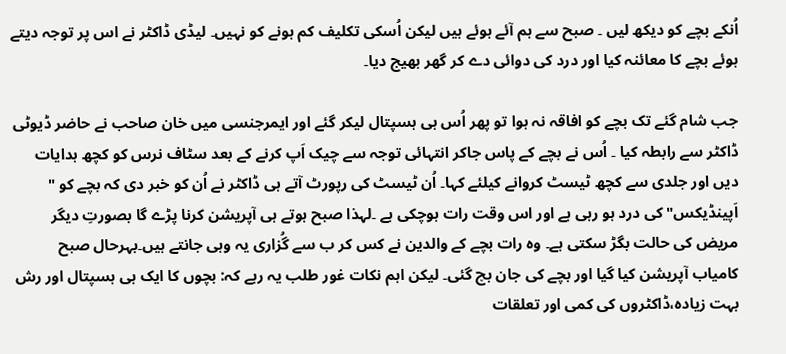اُنکے بچے کو دیکھ لیں ۔ صبح سے ہم آئے ہوئے ہیں لیکن اُسکی تکلیف کم ہونے کو نہیں۔ لیڈی ڈاکٹر نے اس پر توجہ دیتے ہوئے بچے کا معائنہ کیا اور درد کی دوائی دے کر گھر بھیج دیا۔

جب شام گئے تک بچے کو افاقہ نہ ہوا تو پھر اُس ہی ہسپتال لیکر گئے اور ایمرجنسی میں خان صاحب نے حاضر ڈیوٹی ڈاکٹر سے رابطہ کیا ۔ اُس نے بچے کے پاس جاکر انتہائی توجہ سے چیک اَپ کرنے کے بعد سٹاف نرس کو کچھ ہدایات دیں اور جلدی سے کچھ ٹیسٹ کروانے کیلئے کہا۔ اُن ٹیسٹ کی رپورٹ آتے ہی ڈاکٹر نے اُن کو خبر دی کہ بچے کو " اَپینڈیکس" کی درد ہو رہی ہے اور اس وقت رات ہوچکی ہے ۔لہذا صبح ہوتے ہی آپریشن کرنا پڑے گا بصورتِ دیگر مریض کی حالت بگڑ سکتی ہے۔ وہ رات بچے کے والدین نے کس کر ب سے گُزاری یہ وہی جانتے ہیں۔بہرحال صبح کامیاب آپریشن کیا گیا اور بچے کی جان بچ گئی۔ لیکن اہم نکات غور طلب یہ رہے کہ: بچوں کا ایک ہی ہسپتال اور رش بہت زیادہ،ڈاکٹروں کی کمی اور تعلقات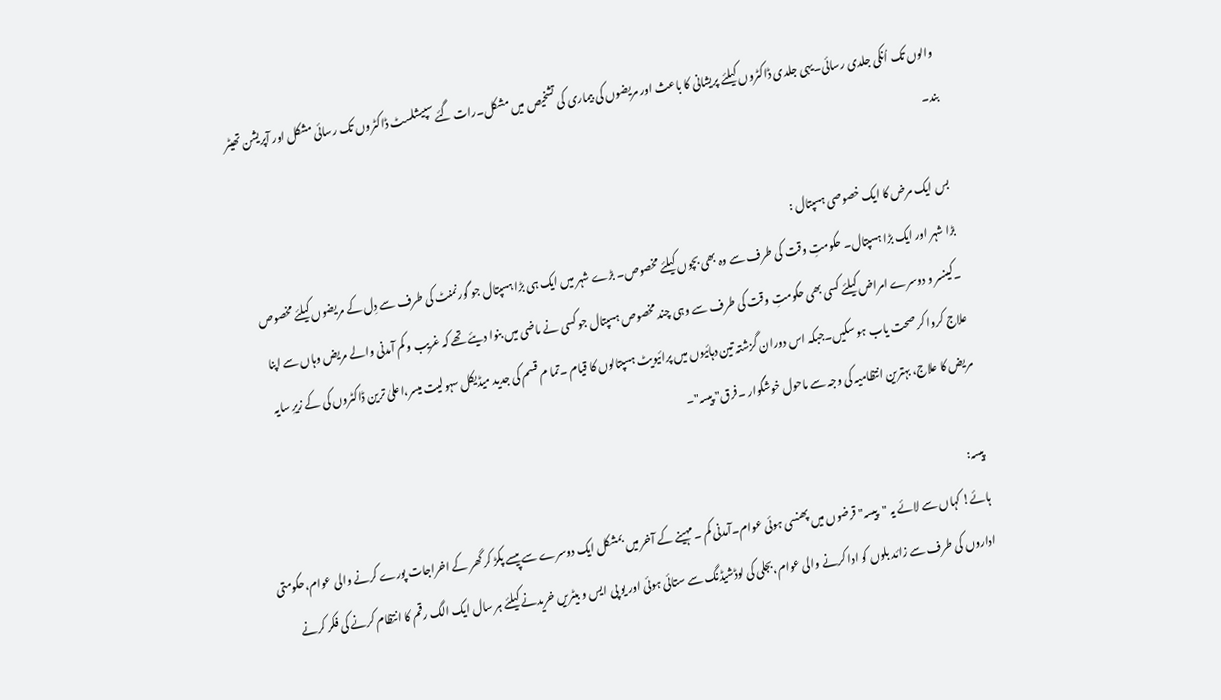والوں تک اُنکی جلدی رسائی۔یہی جلدی ڈاکٹروں کیلئے پریشانی کا باعث اور مریضوں کی بیماری کی تشخیص میں مشکل۔رات گئے سپیشلسٹ ڈاکٹروں تک رسائی مشکل اور آپریشن تھیٹر بند۔

بس ایک مرض کا ایک خصوصی ہسپتال :
بڑا شہر اور ایک بڑا ہسپتال۔ حکومتِ وقت کی طرف سے وہ بھی بچوں کیلئے مخصوص۔ بڑے شہر میں ایک ہی بڑا ہسپتال جو گورنمنٹ کی طرف سے دِل کے مریضوں کیلئے مخصوص ۔کینسر و دوسرے امراض کیلئے کسی بھی حکومتِ وقت کی طرف سے وہی چند مخصوص ہسپتال جو کسی نے ماضی میں بنوا دیئے تھے کہ غریب و کم آمدنی والے مریض وہاں سے اپنا علاج کروا کر صحت یاب ہو سکیں۔جبکہ اس دوران گزشتہ تین دہائیوں میں پرائیویٹ ہسپتالوں کا قیام ۔تما م قسم کی جدید میڈیکل سہولیت میسر،اعلیٰ ترین ڈاکٹروں کی کے زیرِ سایہ مریض کا علاج، بہترین انتظامیہ کی وجہ سے ماحول خوشگوار ۔فرق" پیسہ"۔

پیسہ:
ہائے! کہاں سے لائے یہ "پیسہ" قرضوں میں پھنسی ہوئی عوام۔آمدنی کم ۔مہینے کے آخر میں بمشکل ایک دوسرے سے پیسے پکڑ کر گھر کے اخراجات پورے کرنے والی عوام،حکومتی اداروں کی طرف سے زائد بلوں کو ادا کرنے والی عوام،بجلی کی لوڈشیڈنگ سے ستائی ہوئی اور یو پی ایس و بیٹریں خریدنے کیلئے ہر سال ایک الگ رقم کا انتظام کرنے کی فکر کرنے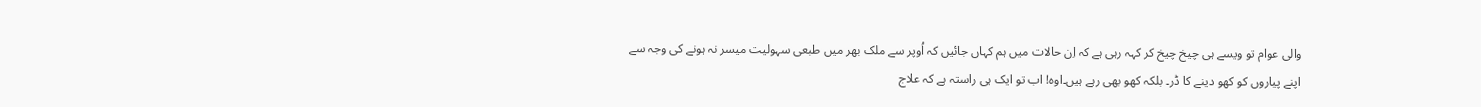والی عوام تو ویسے ہی چیخ چیخ کر کہہ رہی ہے کہ اِن حالات میں ہم کہاں جائیں کہ اُوپر سے ملک بھر میں طبعی سہولیت میسر نہ ہونے کی وجہ سے اپنے پیاروں کو کھو دینے کا ڈر۔ بلکہ کھو بھی رہے ہیں۔اوہ! اب تو ایک ہی راستہ ہے کہ علاج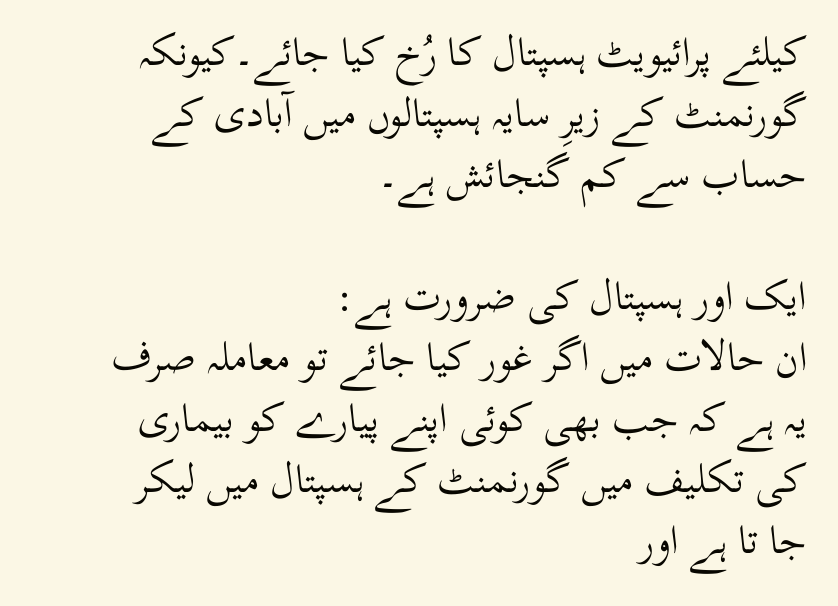کیلئے پرائیویٹ ہسپتال کا رُخ کیا جائے۔کیونکہ گورنمنٹ کے زیرِ سایہ ہسپتالوں میں آبادی کے حساب سے کم گنجائش ہے۔

ایک اور ہسپتال کی ضرورت ہے:
ان حالات میں اگر غور کیا جائے تو معاملہ صرف یہ ہے کہ جب بھی کوئی اپنے پیارے کو بیماری کی تکلیف میں گورنمنٹ کے ہسپتال میں لیکر جا تا ہے اور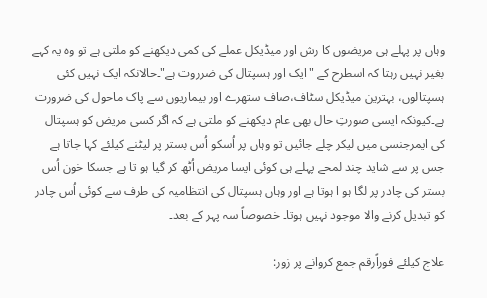وہاں پر پہلے ہی مریضوں کا رش اور میڈیکل عملے کی کمی دیکھنے کو ملتی ہے تو وہ یہ کہے بغیر نہیں رہتا کہ اسطرح کے "ایک اور ہسپتال کی ضرروت ہے"۔حالانکہ ایک نہیں کئی ہسپتالوں، بہترین میڈیکل سٹاف،صاف ستھرے اور بیماریوں سے پاک ماحول کی ضرورت ہے۔کیونکہ ایسی صورتِ حال بھی عام دیکھنے کو ملتی ہے کہ اگر کسی مریض کو ہسپتال کی ایمرجنسی میں لیکر چلے جائیں تو وہاں پر اُسکو اُس بستر پر لیٹنے کیلئے کہا جاتا ہے جس پر سے شاید چند لمحے پہلے ہی کوئی ایسا مریض اُٹھ کر گیا ہو تا ہے جسکا خون اُس بستر کی چادر پر لگا ہو ا ہوتا ہے اور وہاں ہسپتال کی انتظامیہ کی طرف سے کوئی اُس چادر کو تبدیل کرنے والا موجود نہیں ہوتا۔ خصوصاً سہ پہر کے بعد۔

علاج کیلئے فوراًرقم جمع کروانے پر زور: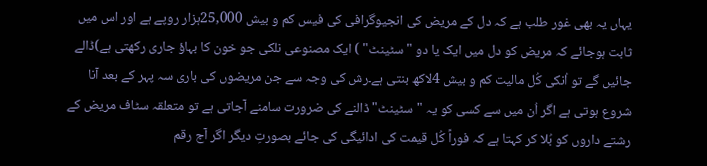یہاں یہ بھی غور طلب ہے کہ دل کے مریض کی انجیوگرافی کی فیس کم و بیش 25,000ہزار روپے ہے اور اس میں ثابت ہوجائے کہ مریض کو دل میں ایک یا دو " سٹینٹ" ) ایک مصنوعی نلکی جو خون کا بہاؤ جاری رکھتی ہے)ڈالے جائیں گے تو اُنکی کُل مالیت کم و بیش 4لاکھ بنتی ہے۔رش کی وجہ سے جن مریضوں کی باری سہ پہر کے بعد آنا شروع ہوتی ہے اگر اُن میں سے کسی کو یہ "سٹینٹ"ڈالنے کی ضرورت سامنے آجاتی ہے تو متعلقہ سٹاف مریض کے رشتے داروں کو بُلا کر کہتا ہے کہ فوراً کُل قیمت کی ادائیگی کی جائے بصورتِ دیگر اگر آج رقم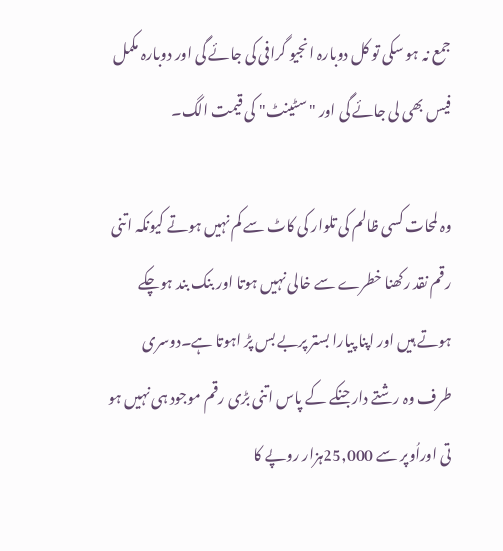جمع نہ ہو سکی تو کل دوبارہ انجیو گرافی کی جائے گی اور دوبارہ مکمل فیس بھی لی جائے گی اور "سٹینٹ" کی قیمت الگ۔

وہ لمحات کسی ظالم کی تلوار کی کاٹ سے کم نہیں ہوتے کیونکہ اتنی رقم نقد رکھنا خطرے سے خالی نہیں ہوتا اور بنک بند ہوچکے ہوتے ہیں اور اپنا پیارا بستر پربے بس پڑ اہوتا ہے۔دوسری طرف وہ رشتے دار جنکے کے پاس اتنی بڑی رقم موجود ہی نہیں ہو تی اوراُوپر سے 25,000ہزار روپے کا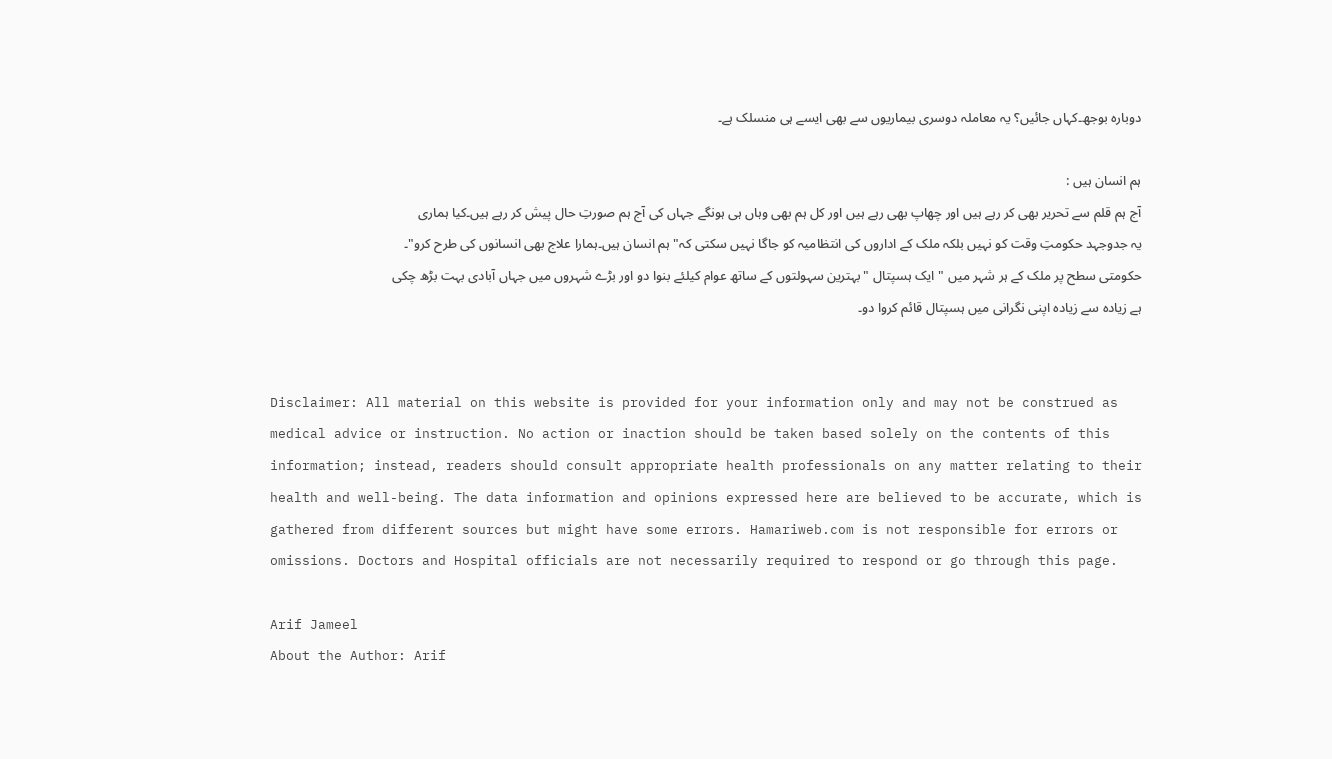دوبارہ بوجھ۔کہاں جائیں؟ یہ معاملہ دوسری بیماریوں سے بھی ایسے ہی منسلک ہے۔

ہم انسان ہیں :
آج ہم قلم سے تحریر بھی کر رہے ہیں اور چھاپ بھی رہے ہیں اور کل ہم بھی وہاں ہی ہونگے جہاں کی آج ہم صورتِ حال پیش کر رہے ہیں۔کیا ہماری یہ جدوجہد حکومتِ وقت کو نہیں بلکہ ملک کے اداروں کی انتظامیہ کو جاگا نہیں سکتی کہ" ہم انسان ہیں۔ہمارا علاج بھی انسانوں کی طرح کرو"۔ حکومتی سطح پر ملک کے ہر شہر میں "ایک ہسپتال "بہترین سہولتوں کے ساتھ عوام کیلئے بنوا دو اور بڑے شہروں میں جہاں آبادی بہت بڑھ چکی ہے زیادہ سے زیادہ اپنی نگرانی میں ہسپتال قائم کروا دو۔


Disclaimer: All material on this website is provided for your information only and may not be construed as medical advice or instruction. No action or inaction should be taken based solely on the contents of this information; instead, readers should consult appropriate health professionals on any matter relating to their health and well-being. The data information and opinions expressed here are believed to be accurate, which is gathered from different sources but might have some errors. Hamariweb.com is not responsible for errors or omissions. Doctors and Hospital officials are not necessarily required to respond or go through this page.

Arif Jameel
About the Author: Arif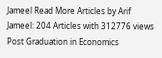Jameel Read More Articles by Arif Jameel: 204 Articles with 312776 views Post Graduation in Economics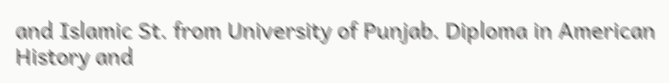and Islamic St. from University of Punjab. Diploma in American History and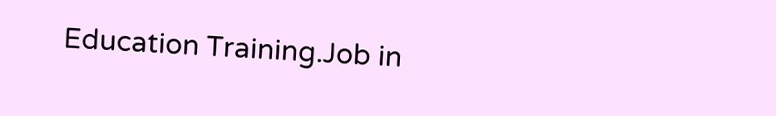Education Training.Job in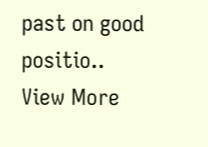past on good positio.. View More